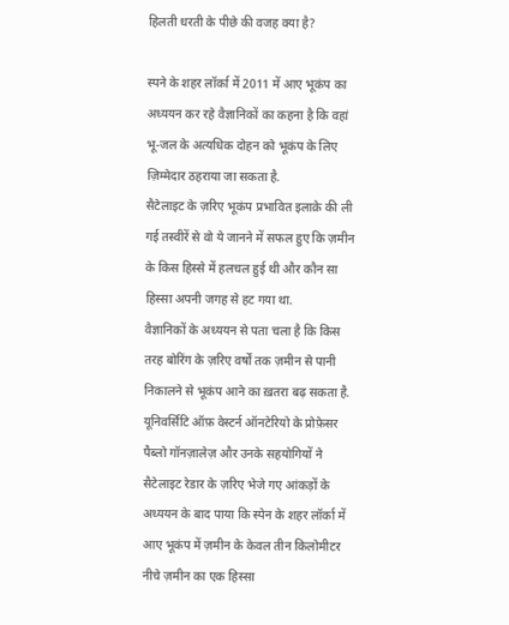हिलती धरती के पीछे की वजह क्या है?

स्पने के शहर लॉर्का में 2011 में आए भूकंप का अध्ययन कर रहे वैज्ञानिकों का कहना है कि वहां भू-जल के अत्यधिक दोहन को भूकंप के लिए ज़िम्मेदार ठहराया जा सकता है.
सैटेलाइट के ज़रिए भूकंप प्रभावित इलाक़े की ली गई तस्वीरें से वो ये जानने में सफल हुए कि ज़मीन के किस हिस्से में हलचल हुई थी और कौन सा हिस्सा अपनी जगह से हट गया था.
वैज्ञानिकों के अध्ययन से पता चला है कि किस तरह बोरिंग के ज़रिए वर्षों तक ज़मीन से पानी निकालने से भूकंप आने का ख़तरा बढ़ सकता है.
यूनिवर्सिटि ऑफ़ वेस्टर्न ऑनटेरियो के प्रोफ़ेसर पैब्लो गॉनज़ालेज़ और उनके सहयोगियों ने सैटेलाइट रेडार के ज़रिए भेजे गए आंकड़ों के अध्ययन के बाद पाया कि स्पेन के शहर लॉर्का में आए भूकंप में ज़मीन के केवल तीन किलोमीटर नीचे ज़मीन का एक हिस्सा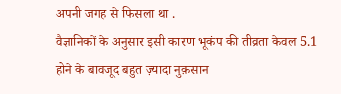अपनी जगह से फिसला था .
वैज्ञानिकों के अनुसार इसी कारण भूकंप की तीव्रता केवल 5.1 होने के बावजूद बहुत ज़्यादा नुक़सान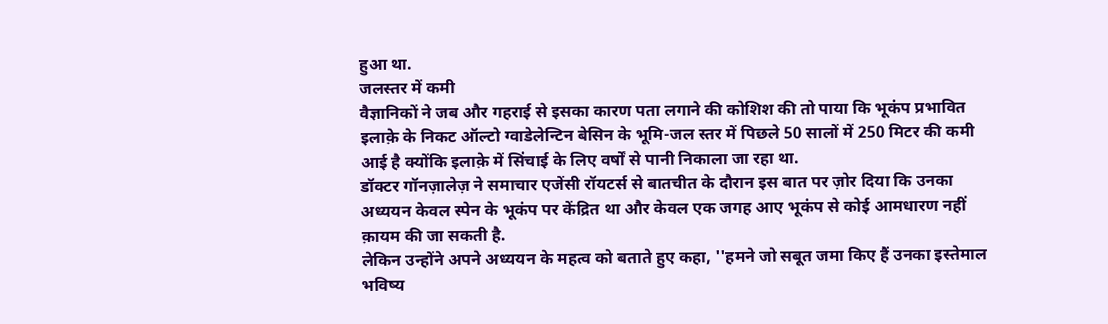हुआ था.
जलस्तर में कमी
वैज्ञानिकों ने जब और गहराई से इसका कारण पता लगाने की कोशिश की तो पाया कि भूकंप प्रभावित इलाक़े के निकट ऑल्टो ग्वाडेलेन्टिन बेसिन के भूमि-जल स्तर में पिछले 50 सालों में 250 मिटर की कमी आई है क्योंकि इलाक़े में सिंचाई के लिए वर्षों से पानी निकाला जा रहा था.
डॉक्टर गॉनज़ालेज़ ने समाचार एजेंसी रॉयटर्स से बातचीत के दौरान इस बात पर ज़ोर दिया कि उनका अध्ययन केवल स्पेन के भूकंप पर केंद्रित था और केवल एक जगह आए भूकंप से कोई आमधारण नहीं क़ायम की जा सकती है.
लेकिन उन्होंने अपने अध्ययन के महत्व को बताते हुए कहा, ''हमने जो सबूत जमा किए हैं उनका इस्तेमाल भविष्य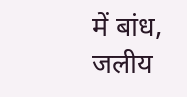में बांध, जलीय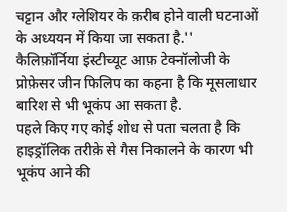चट्टान और ग्लेशियर के क़रीब होने वाली घटनाओं के अध्ययन में किया जा सकता है.''
कैलिफ़ॉर्निया इंस्टीच्यूट आफ़ टेक्नॉलोजी के प्रोफ़ेसर जीन फिलिप का कहना है कि मूसलाधार बारिश से भी भूकंप आ सकता है.
पहले किए गए कोई शोध से पता चलता है कि हाइड्रॉलिक तरीक़े से गैस निकालने के कारण भी भूकंप आने की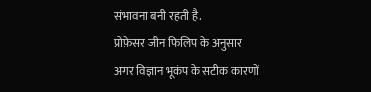संभावना बनी रहती है.
प्रोफ़ेसर जीन फिलिप के अनुसार अगर विज्ञान भूकंप के सटीक कारणों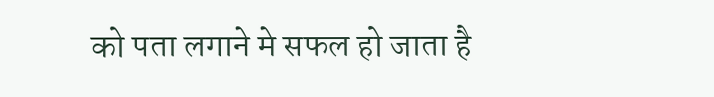को पता लगाने मे सफल हो जाता है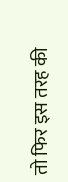तो फिर इस तरह की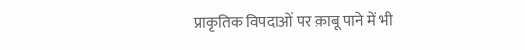प्राकृतिक विपदाओं पर क़ाबू पाने में भी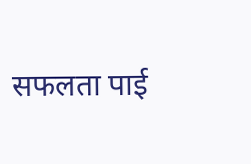सफलता पाई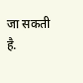जा सकती है.